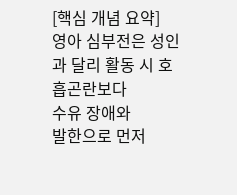[핵심 개념 요약]
영아 심부전은 성인과 달리 활동 시 호흡곤란보다
수유 장애와
발한으로 먼저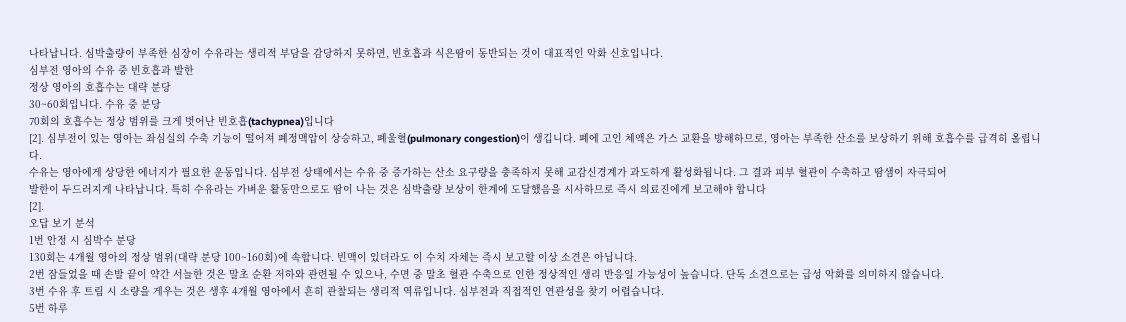나타납니다. 심박출량이 부족한 심장이 수유라는 생리적 부담을 감당하지 못하면, 빈호흡과 식은땀이 동반되는 것이 대표적인 악화 신호입니다.
심부전 영아의 수유 중 빈호흡과 발한
정상 영아의 호흡수는 대략 분당
30~60회입니다. 수유 중 분당
70회의 호흡수는 정상 범위를 크게 벗어난 빈호흡(tachypnea)입니다
[2]. 심부전이 있는 영아는 좌심실의 수축 기능이 떨어져 폐정맥압이 상승하고, 폐울혈(pulmonary congestion)이 생깁니다. 폐에 고인 체액은 가스 교환을 방해하므로, 영아는 부족한 산소를 보상하기 위해 호흡수를 급격히 올립니다.
수유는 영아에게 상당한 에너지가 필요한 운동입니다. 심부전 상태에서는 수유 중 증가하는 산소 요구량을 충족하지 못해 교감신경계가 과도하게 활성화됩니다. 그 결과 피부 혈관이 수축하고 땀샘이 자극되어
발한이 두드러지게 나타납니다. 특히 수유라는 가벼운 활동만으로도 땀이 나는 것은 심박출량 보상이 한계에 도달했음을 시사하므로 즉시 의료진에게 보고해야 합니다
[2].
오답 보기 분석
1번 안정 시 심박수 분당
130회는 4개월 영아의 정상 범위(대략 분당 100~160회)에 속합니다. 빈맥이 있더라도 이 수치 자체는 즉시 보고할 이상 소견은 아닙니다.
2번 잠들었을 때 손발 끝이 약간 서늘한 것은 말초 순환 저하와 관련될 수 있으나, 수면 중 말초 혈관 수축으로 인한 정상적인 생리 반응일 가능성이 높습니다. 단독 소견으로는 급성 악화를 의미하지 않습니다.
3번 수유 후 트림 시 소량을 게우는 것은 생후 4개월 영아에서 흔히 관찰되는 생리적 역류입니다. 심부전과 직접적인 연관성을 찾기 어렵습니다.
5번 하루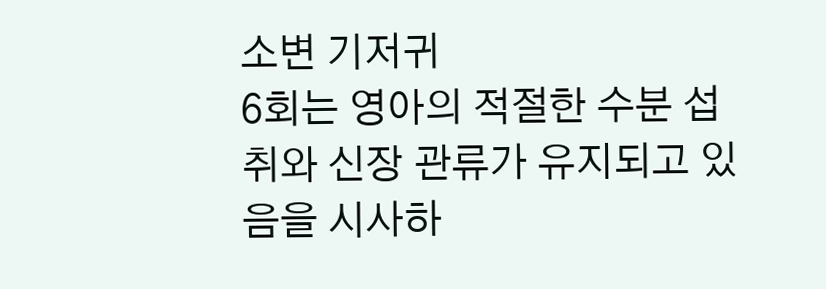소변 기저귀
6회는 영아의 적절한 수분 섭취와 신장 관류가 유지되고 있음을 시사하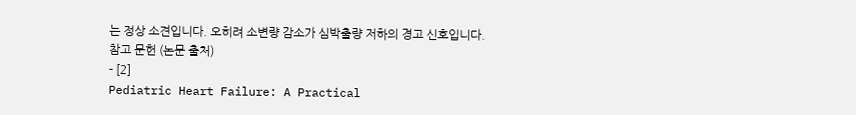는 정상 소견입니다. 오히려 소변량 감소가 심박출량 저하의 경고 신호입니다.
참고 문헌 (논문 출처)
- [2]
Pediatric Heart Failure: A Practical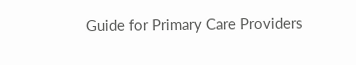Guide for Primary Care Providers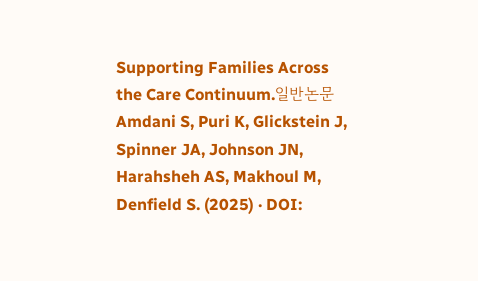Supporting Families Across the Care Continuum.일반논문Amdani S, Puri K, Glickstein J, Spinner JA, Johnson JN, Harahsheh AS, Makhoul M, Denfield S. (2025) · DOI: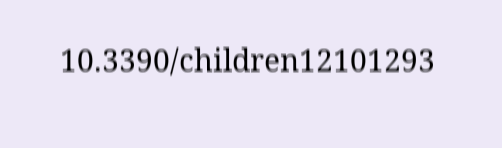10.3390/children12101293